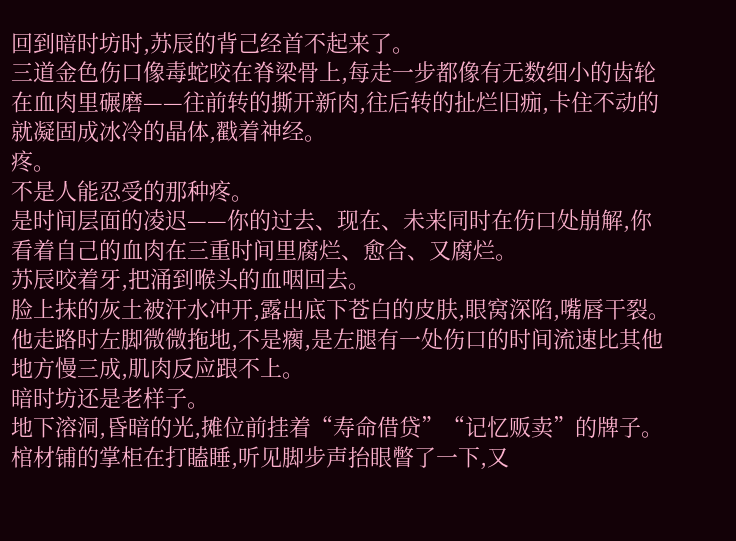回到暗时坊时,苏辰的背己经首不起来了。
三道金色伤口像毒蛇咬在脊梁骨上,每走一步都像有无数细小的齿轮在血肉里碾磨——往前转的撕开新肉,往后转的扯烂旧痂,卡住不动的就凝固成冰冷的晶体,戳着神经。
疼。
不是人能忍受的那种疼。
是时间层面的凌迟——你的过去、现在、未来同时在伤口处崩解,你看着自己的血肉在三重时间里腐烂、愈合、又腐烂。
苏辰咬着牙,把涌到喉头的血咽回去。
脸上抹的灰土被汗水冲开,露出底下苍白的皮肤,眼窝深陷,嘴唇干裂。他走路时左脚微微拖地,不是瘸,是左腿有一处伤口的时间流速比其他地方慢三成,肌肉反应跟不上。
暗时坊还是老样子。
地下溶洞,昏暗的光,摊位前挂着“寿命借贷”“记忆贩卖”的牌子。棺材铺的掌柜在打瞌睡,听见脚步声抬眼瞥了一下,又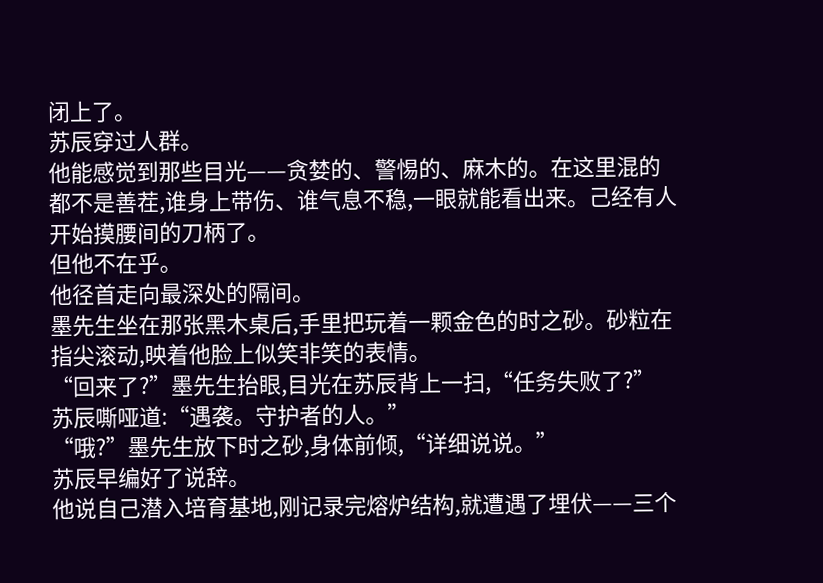闭上了。
苏辰穿过人群。
他能感觉到那些目光——贪婪的、警惕的、麻木的。在这里混的都不是善茬,谁身上带伤、谁气息不稳,一眼就能看出来。己经有人开始摸腰间的刀柄了。
但他不在乎。
他径首走向最深处的隔间。
墨先生坐在那张黑木桌后,手里把玩着一颗金色的时之砂。砂粒在指尖滚动,映着他脸上似笑非笑的表情。
“回来了?”墨先生抬眼,目光在苏辰背上一扫,“任务失败了?”
苏辰嘶哑道:“遇袭。守护者的人。”
“哦?”墨先生放下时之砂,身体前倾,“详细说说。”
苏辰早编好了说辞。
他说自己潜入培育基地,刚记录完熔炉结构,就遭遇了埋伏——三个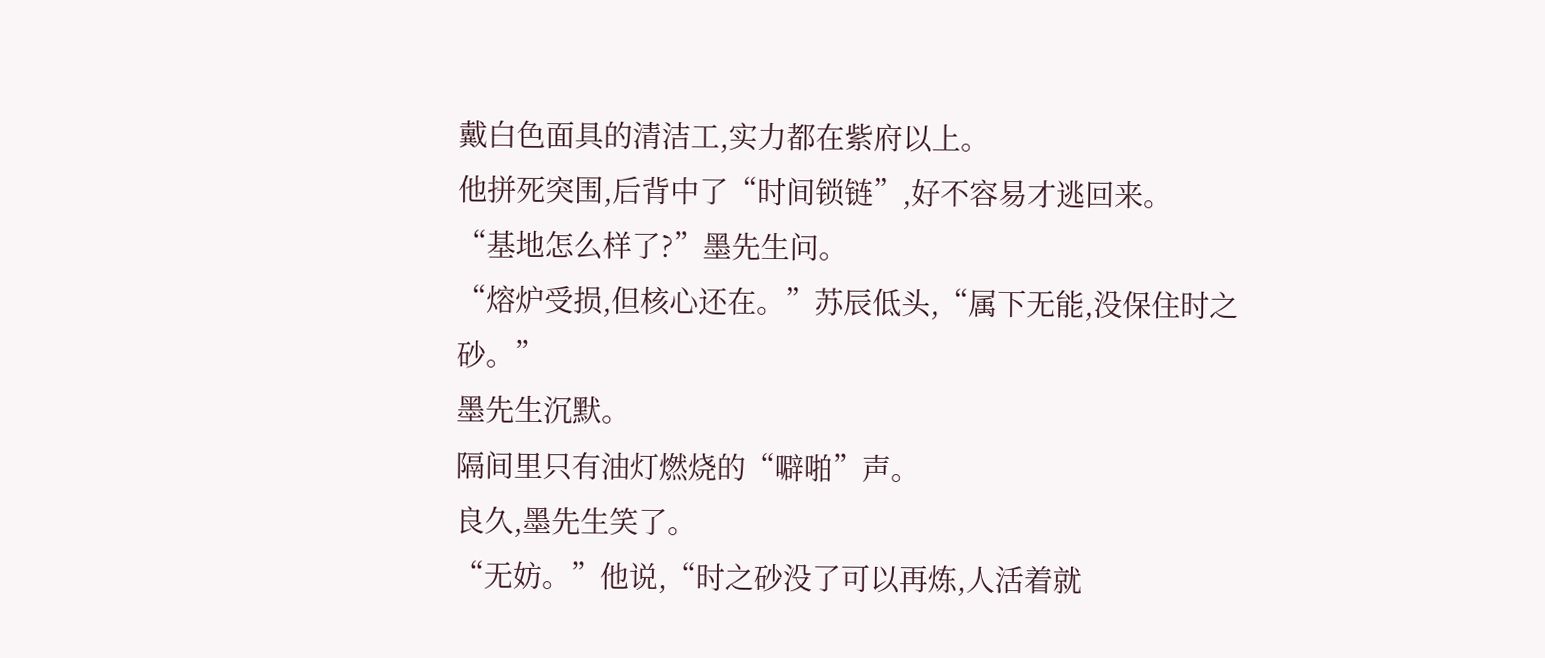戴白色面具的清洁工,实力都在紫府以上。
他拼死突围,后背中了“时间锁链”,好不容易才逃回来。
“基地怎么样了?”墨先生问。
“熔炉受损,但核心还在。”苏辰低头,“属下无能,没保住时之砂。”
墨先生沉默。
隔间里只有油灯燃烧的“噼啪”声。
良久,墨先生笑了。
“无妨。”他说,“时之砂没了可以再炼,人活着就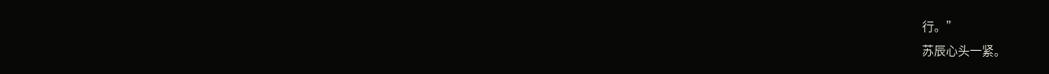行。”
苏辰心头一紧。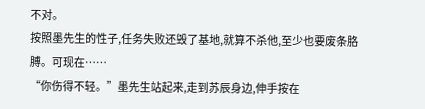不对。
按照墨先生的性子,任务失败还毁了基地,就算不杀他,至少也要废条胳膊。可现在……
“你伤得不轻。”墨先生站起来,走到苏辰身边,伸手按在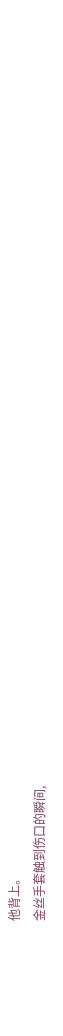他背上。
金丝手套触到伤口的瞬间,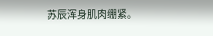苏辰浑身肌肉绷紧。